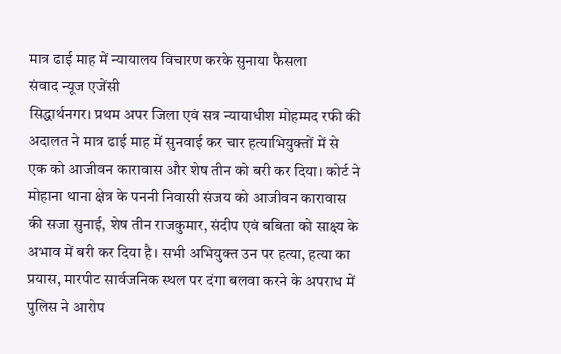मात्र ढाई माह में न्यायालय विचारण करके सुनाया फैसला
संवाद न्यूज एजेंसी
सिद्धार्थनगर। प्रथम अपर जिला एवं सत्र न्यायाधीश मोहम्मद रफी की अदालत ने मात्र ढाई माह में सुनवाई कर चार हत्याभियुक्तों में से एक को आजीवन कारावास और शेष तीन को बरी कर दिया। कोर्ट ने मोहाना थाना क्षेत्र के पननी निवासी संजय को आजीवन कारावास की सजा सुनाई, शेष तीन राजकुमार, संदीप एवं बबिता को साक्ष्य के अभाव में बरी कर दिया है। सभी अभियुक्त उन पर हत्या, हत्या का प्रयास, मारपीट सार्वजनिक स्थल पर दंगा बलवा करने के अपराध में पुलिस ने आरोप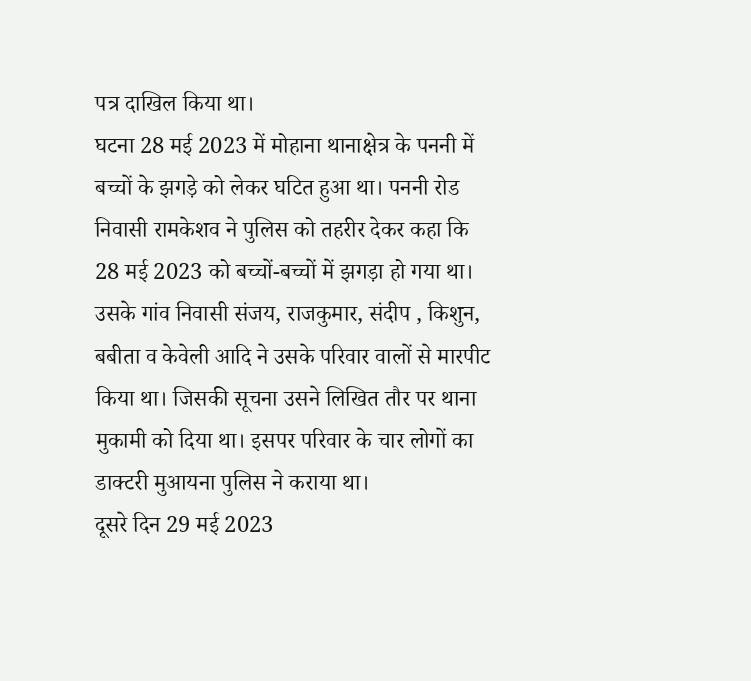पत्र दाखिल किया था।
घटना 28 मई 2023 में मोहाना थानाक्षेत्र के पननी में बच्चों के झगड़े को लेकर घटित हुआ था। पननी रोड निवासी रामकेशव ने पुलिस को तहरीर देकर कहा कि 28 मई 2023 को बच्चों-बच्चों में झगड़ा हो गया था। उसके गांव निवासी संजय, राजकुमार, संदीप , किशुन, बबीता व केवेली आदि ने उसके परिवार वालों से मारपीट किया था। जिसकी सूचना उसने लिखित तौर पर थाना मुकामी को दिया था। इसपर परिवार के चार लोगों का डाक्टरी मुआयना पुलिस ने कराया था।
दूसरे दिन 29 मई 2023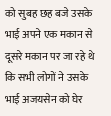को सुबह छह बजे उसके भाई अपने एक मकान से दूसरे मकान पर जा रहे थे कि सभी लोगों ने उसके भाई अजयसेन को घेर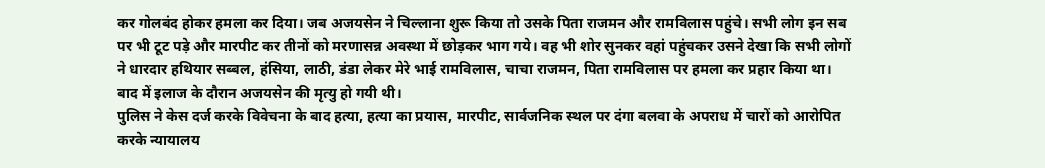कर गोलबंद होकर हमला कर दिया। जब अजयसेन ने चिल्लाना शुरू किया तो उसके पिता राजमन और रामविलास पहुंचे। सभी लोग इन सब पर भी टूट पड़े और मारपीट कर तीनों को मरणासन्न अवस्था में छोड़कर भाग गये। वह भी शोर सुनकर वहां पहुंचकर उसने देखा कि सभी लोगों ने धारदार हथियार सब्बल, हंसिया, लाठी, डंडा लेकर मेरे भाई रामविलास, चाचा राजमन, पिता रामविलास पर हमला कर प्रहार किया था। बाद में इलाज के दौरान अजयसेन की मृत्यु हो गयी थी।
पुलिस ने केस दर्ज करके विवेचना के बाद हत्या, हत्या का प्रयास, मारपीट, सार्वजनिक स्थल पर दंगा बलवा के अपराध में चारों को आरोपित करके न्यायालय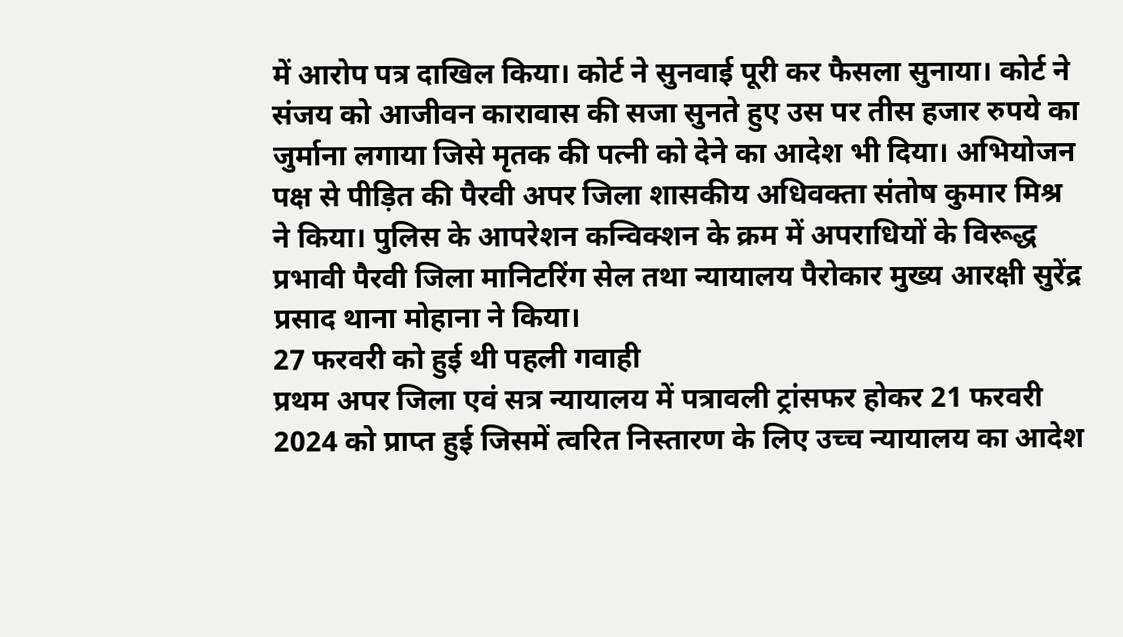में आरोप पत्र दाखिल किया। कोर्ट ने सुनवाई पूरी कर फैसला सुनाया। कोर्ट ने संजय को आजीवन कारावास की सजा सुनते हुए उस पर तीस हजार रुपये का जुर्माना लगाया जिसे मृतक की पत्नी को देने का आदेश भी दिया। अभियोजन पक्ष से पीड़ित की पैरवी अपर जिला शासकीय अधिवक्ता संतोष कुमार मिश्र ने किया। पुलिस के आपरेशन कन्विक्शन के क्रम में अपराधियों के विरूद्ध प्रभावी पैरवी जिला मानिटरिंग सेल तथा न्यायालय पैरोकार मुख्य आरक्षी सुरेंद्र प्रसाद थाना मोहाना ने किया।
27 फरवरी को हुई थी पहली गवाही
प्रथम अपर जिला एवं सत्र न्यायालय में पत्रावली ट्रांसफर होकर 21 फरवरी 2024 को प्राप्त हुई जिसमें त्वरित निस्तारण के लिए उच्च न्यायालय का आदेश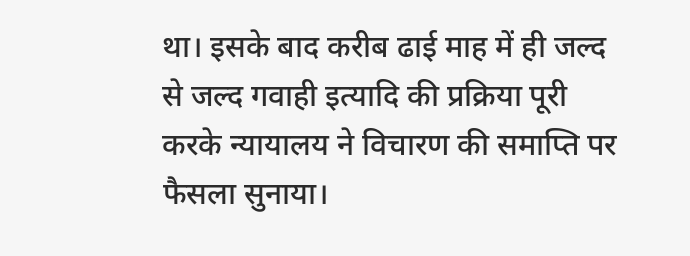था। इसके बाद करीब ढाई माह में ही जल्द से जल्द गवाही इत्यादि की प्रक्रिया पूरी करके न्यायालय ने विचारण की समाप्ति पर फैसला सुनाया।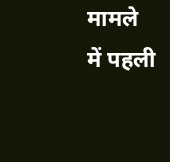मामले में पहली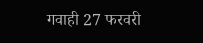गवाही 27 फरवरी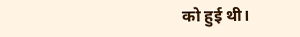को हुई थी।